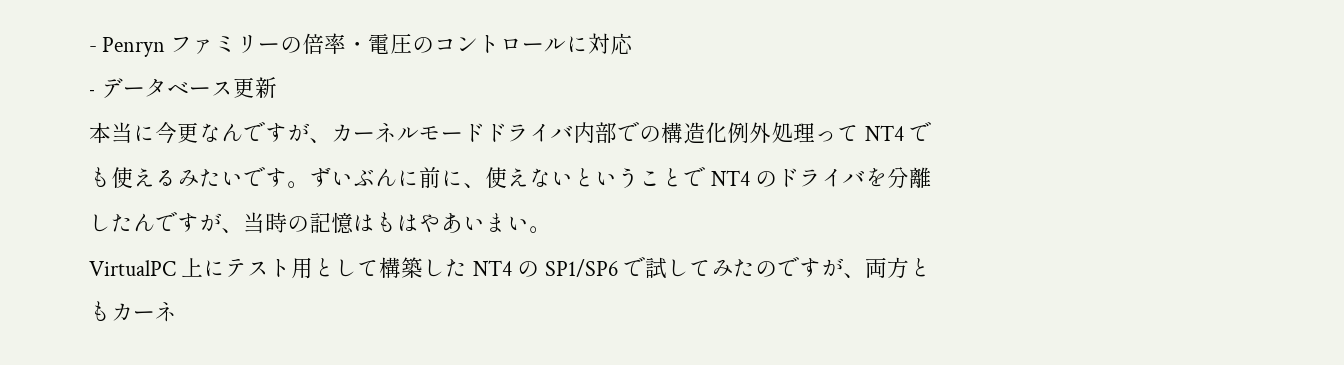- Penryn ファミリーの倍率・電圧のコントロールに対応
- データベース更新
本当に今更なんですが、カーネルモードドライバ内部での構造化例外処理って NT4 でも使えるみたいです。ずいぶんに前に、使えないということで NT4 のドライバを分離したんですが、当時の記憶はもはやあいまい。
VirtualPC 上にテスト用として構築した NT4 の SP1/SP6 で試してみたのですが、両方ともカーネ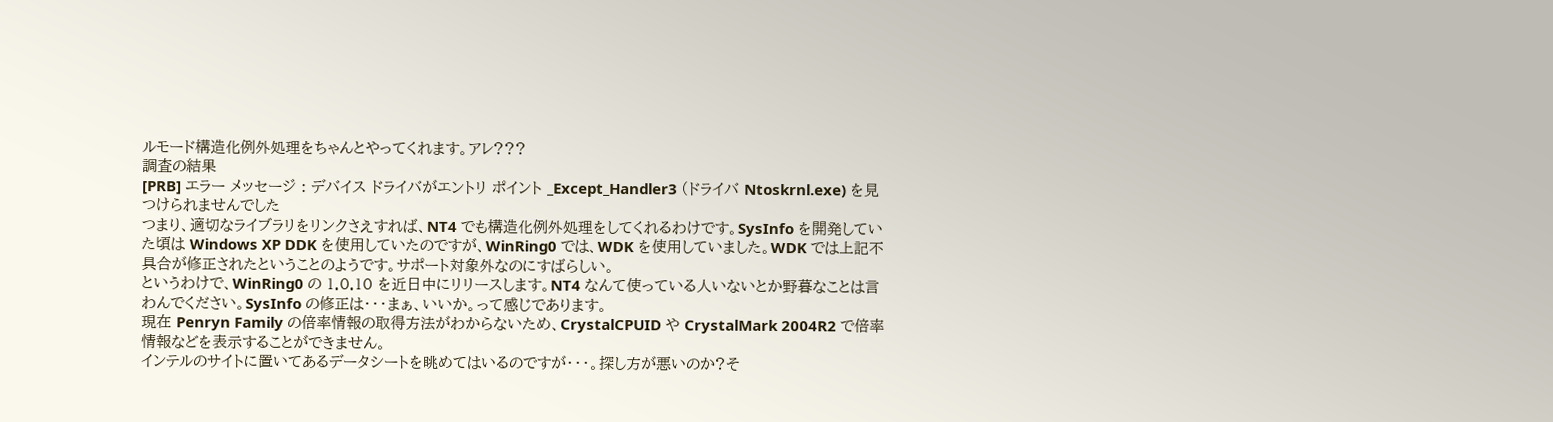ルモード構造化例外処理をちゃんとやってくれます。アレ???
調査の結果
[PRB] エラー メッセージ : デバイス ドライバがエントリ ポイント _Except_Handler3 (ドライバ Ntoskrnl.exe) を見つけられませんでした
つまり、適切なライブラリをリンクさえすれば、NT4 でも構造化例外処理をしてくれるわけです。SysInfo を開発していた頃は Windows XP DDK を使用していたのですが、WinRing0 では、WDK を使用していました。WDK では上記不具合が修正されたということのようです。サポート対象外なのにすばらしい。
というわけで、WinRing0 の 1.0.10 を近日中にリリースします。NT4 なんて使っている人いないとか野暮なことは言わんでください。SysInfo の修正は・・・まぁ、いいか。って感じであります。
現在 Penryn Family の倍率情報の取得方法がわからないため、CrystalCPUID や CrystalMark 2004R2 で倍率情報などを表示することができません。
インテルのサイトに置いてあるデータシートを眺めてはいるのですが・・・。探し方が悪いのか?そ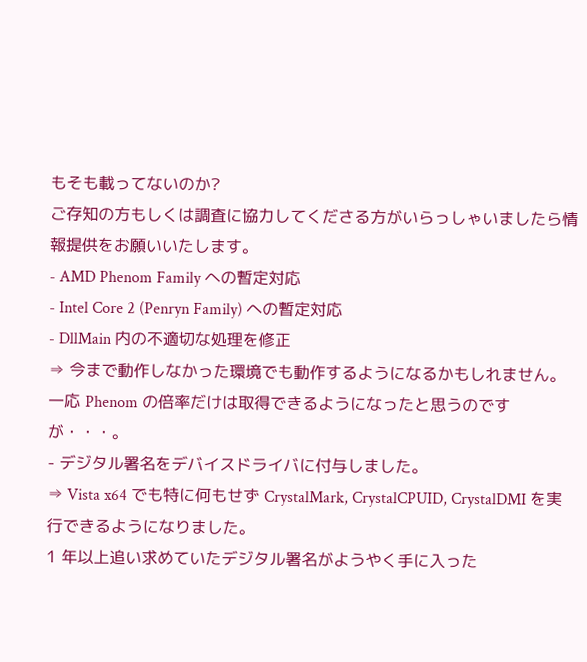もそも載ってないのか?
ご存知の方もしくは調査に協力してくださる方がいらっしゃいましたら情報提供をお願いいたします。
- AMD Phenom Family への暫定対応
- Intel Core 2 (Penryn Family) への暫定対応
- DllMain 内の不適切な処理を修正
⇒ 今まで動作しなかった環境でも動作するようになるかもしれません。
一応 Phenom の倍率だけは取得できるようになったと思うのですが・・・。
- デジタル署名をデバイスドライバに付与しました。
⇒ Vista x64 でも特に何もせず CrystalMark, CrystalCPUID, CrystalDMI を実行できるようになりました。
1 年以上追い求めていたデジタル署名がようやく手に入った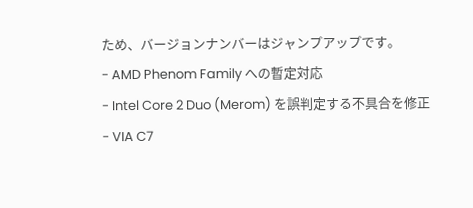ため、バージョンナンバーはジャンプアップです。
- AMD Phenom Family への暫定対応
- Intel Core 2 Duo (Merom) を誤判定する不具合を修正
- VIA C7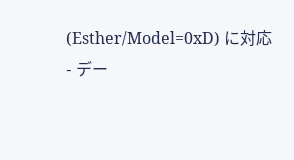(Esther/Model=0xD) に対応
- デー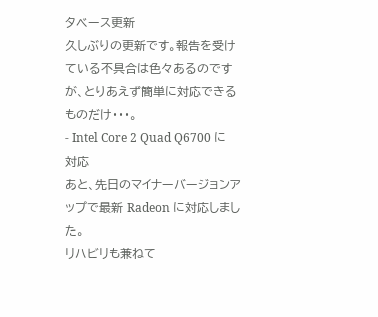タベース更新
久しぶりの更新です。報告を受けている不具合は色々あるのですが、とりあえず簡単に対応できるものだけ・・・。
- Intel Core 2 Quad Q6700 に対応
あと、先日のマイナーバージョンアップで最新 Radeon に対応しました。
リハビリも兼ねて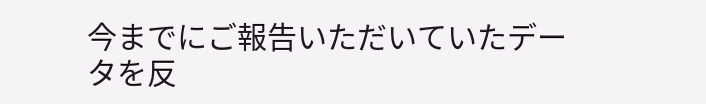今までにご報告いただいていたデータを反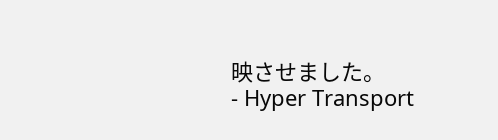映させました。
- Hyper Transport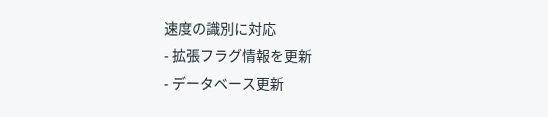速度の識別に対応
- 拡張フラグ情報を更新
- データベース更新